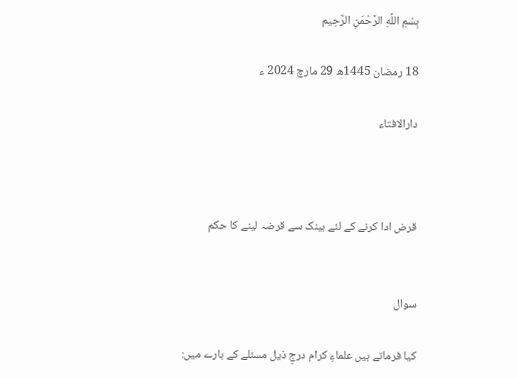بِسْمِ اللَّهِ الرَّحْمَنِ الرَّحِيم

18 رمضان 1445ھ 29 مارچ 2024 ء

دارالافتاء



قرض ادا کرنے کے لئے بینک سے قرضہ لینے کا حکم


سوال

کیا فرماتے ہیں علماءِ کرام درجِ ذیل مسئلے کے بارے میں: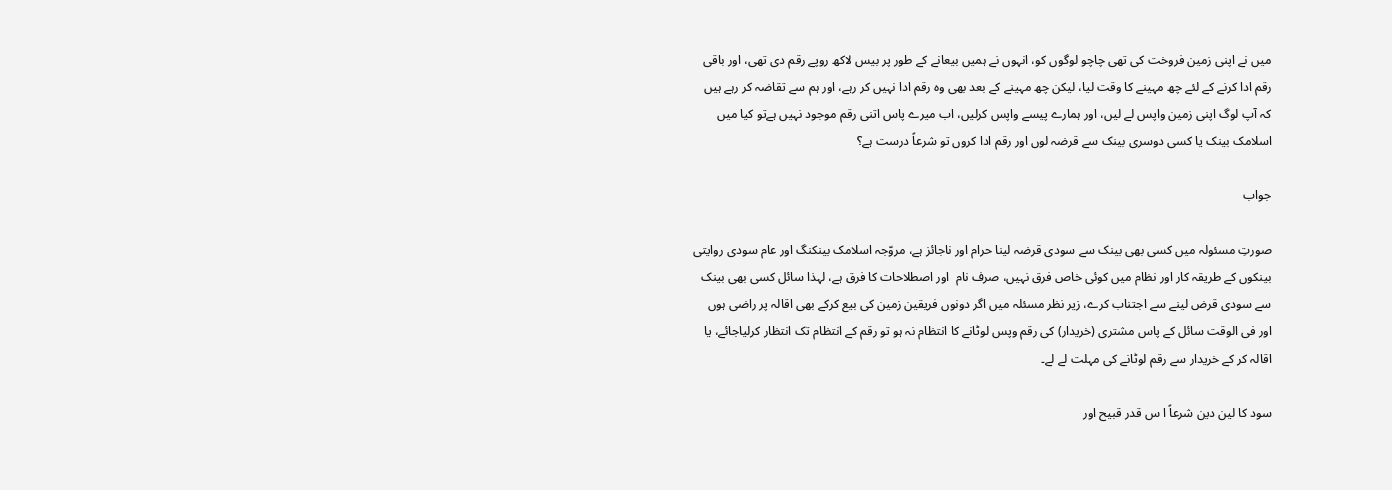میں نے اپنی زمین فروخت کی تھی چاچو لوگوں کو، انہوں نے ہمیں بیعانے کے طور پر بیس لاکھ روپے رقم دی تھی، اور باقی رقم ادا کرنے کے لئے چھ مہینے کا وقت لیا، لیکن چھ مہینے کے بعد بھی وہ رقم ادا نہیں کر رہے، اور ہم سے تقاضہ کر رہے ہیں کہ آپ لوگ اپنی زمین واپس لے لیں، اور ہمارے پیسے واپس کرلیں، اب میرے پاس اتنی رقم موجود نہیں ہےتو کیا میں اسلامک بینک یا کسی دوسری بینک سے قرضہ لوں اور رقم ادا کروں تو شرعاً درست ہے؟

جواب

صورتِ مسئولہ میں کسی بھی بینک سے سودی قرضہ لینا حرام اور ناجائز ہے، مروّجہ اسلامک بینکنگ اور عام سودی روایتی بینکوں کے طریقہ کار اور نظام میں کوئی خاص فرق نہیں، صرف نام  اور اصطلاحات کا فرق ہے، لہذا سائل کسی بھی بینک سے سودی قرض لینے سے اجتناب کرے، زیر نظر مسئلہ میں اگر دونوں فریقین زمین کی بیع کرکے بھی اقالہ پر راضی ہوں اور فی الوقت سائل کے پاس مشتری (خریدار) کی رقم وپس لوٹانے کا انتظام نہ ہو تو رقم کے انتظام تک انتظار کرلیاجائے، یا اقالہ کر کے خریدار سے رقم لوٹانے کی مہلت لے لے۔

سود کا لین دین شرعاً ا س قدر قبیح اور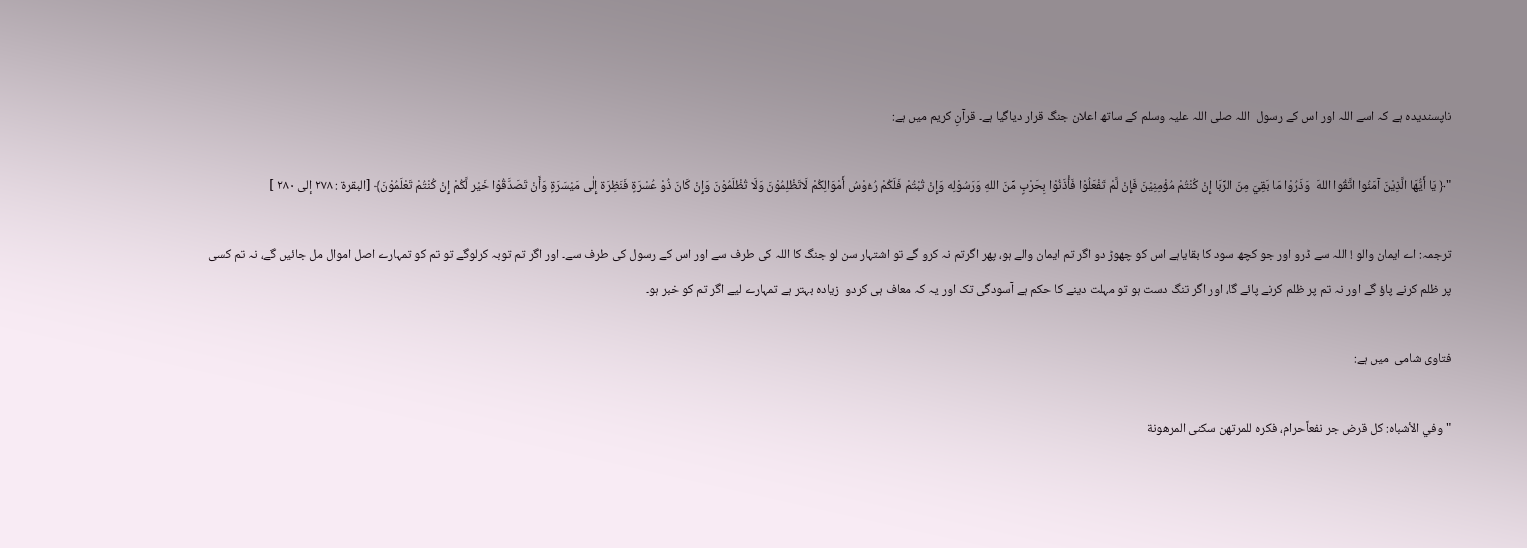ناپسندیدہ ہے کہ اسے اللہ اور اس کے رسول  اللہ صلی اللہ علیہ وسلم کے ساتھ اعلان جنگ قرار دیاگیا ہے۔ قرآنِ کریم میں ہے:

"﴿ يَا أَيُّهَا الَّذِيْنَ آمَنُوا اتَّقُوا اللهَ  وَذَرُوْا مَا بَقِيَ مِنَ الرِّبَا إِنْ كُنْتُمْ مُؤْمِنِيْنَ فَإِنْ لَّمْ تَفْعَلُوْا فَأْذَنُوْا بِحَرْبٍ مِّنَ اللهِ وَرَسُوْلِه وَإِنْ تُبْتُمْ فَلَكُمْ رُءُوْسُ أَمْوَالِكُمْ لَاتَظْلِمُوْنَ وَلَا تُظْلَمُوْنَ وَإِنْ كَانَ ذُوْ عُسْرَةٍ فَنَظِرَة إِلٰى مَيْسَرَةٍ وَأَنْ تَصَدَّقُوْا خَيْر لَّكُمْ إِنْ كُنْتُمْ تَعْلَمُوْنَ﴾ [البقرة : ۲۷۸ إلى ۲۸٠ ]

ترجمہ: اے ایمان والو ! اللہ سے ڈرو اور جو کچھ سود کا بقایاہے اس کو چھوڑ دو اگر تم ایمان والے ہو، پھر اگرتم نہ کرو گے تو اشتہار سن لو جنگ کا اللہ کی طرف سے اور اس کے رسول کی طرف سے۔ اور اگر تم توبہ کرلوگے تو تم کو تمہارے اصل اموال مل جائیں گے، نہ تم کسی پر ظلم کرنے پاؤ گے اور نہ تم پر ظلم کرنے پائے گا، اور اگر تنگ دست ہو تو مہلت دینے کا حکم ہے آسودگی تک اور یہ کہ معاف ہی کردو  زیادہ بہتر ہے تمہارے لیے اگر تم کو خبر ہو۔

فتاوی شامی  میں ہے:

"وفي الأشباه: كل قرض جر نفعاًحرام، فكره للمرتهن سكنى المرهونة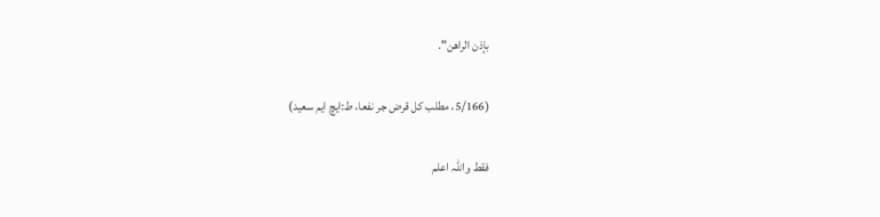بإذن الراهن".

(5/166، مطلب کل قرض جر نفعا، ط:ایچ ایم سعید)

فقط واللہ اعلم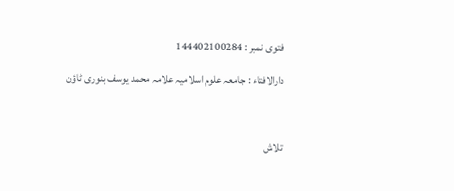فتوی نمبر : 144402100284

دارالافتاء : جامعہ علوم اسلامیہ علامہ محمد یوسف بنوری ٹاؤن



تلاش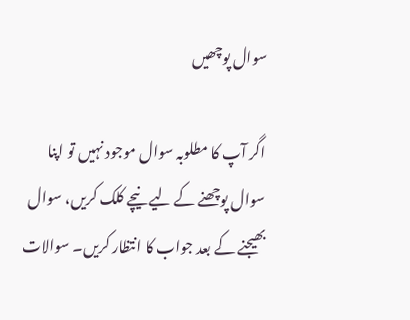سوال پوچھیں

اگر آپ کا مطلوبہ سوال موجود نہیں تو اپنا سوال پوچھنے کے لیے نیچے کلک کریں، سوال بھیجنے کے بعد جواب کا انتظار کریں۔ سوالات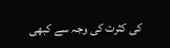کی کثرت کی وجہ سے کبھی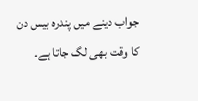جواب دینے میں پندرہ بیس دن کا وقت بھی لگ جاتا ہے۔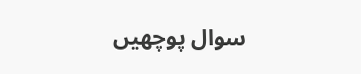سوال پوچھیں